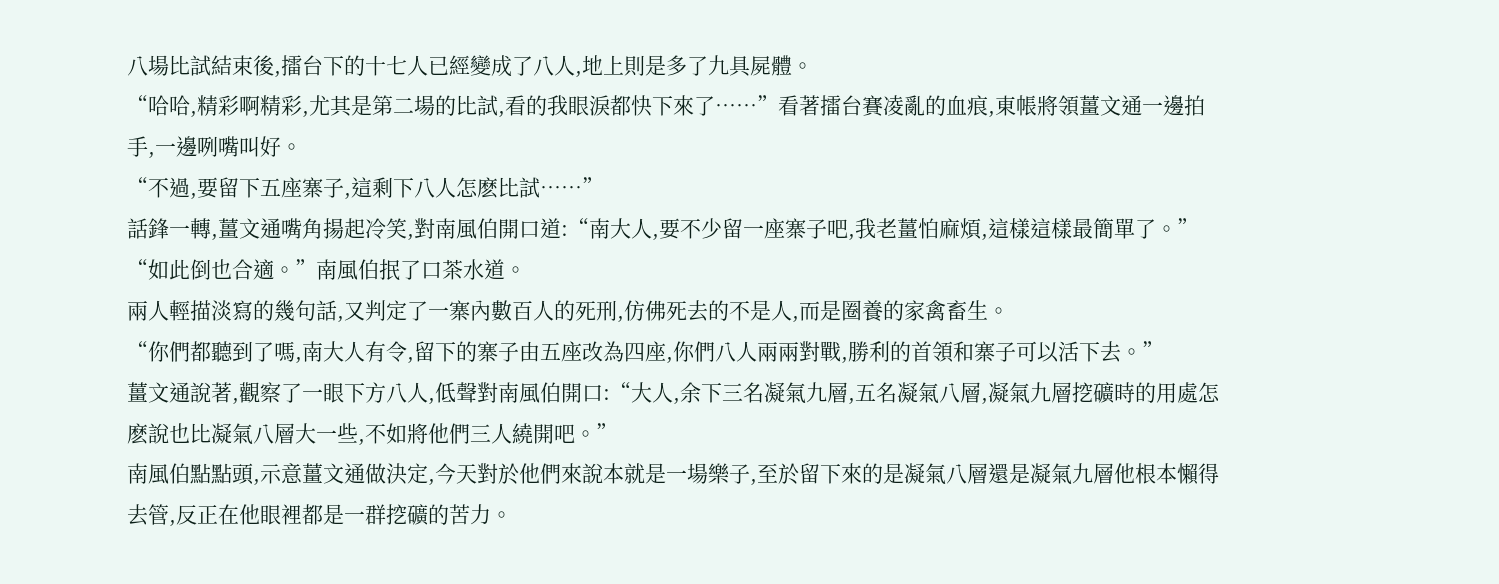八場比試結束後,擂台下的十七人已經變成了八人,地上則是多了九具屍體。
“哈哈,精彩啊精彩,尤其是第二場的比試,看的我眼淚都快下來了……”看著擂台賽凌亂的血痕,東帳將領薑文通一邊拍手,一邊咧嘴叫好。
“不過,要留下五座寨子,這剩下八人怎麽比試……”
話鋒一轉,薑文通嘴角揚起冷笑,對南風伯開口道:“南大人,要不少留一座寨子吧,我老薑怕麻煩,這樣這樣最簡單了。”
“如此倒也合適。”南風伯抿了口茶水道。
兩人輕描淡寫的幾句話,又判定了一寨內數百人的死刑,仿佛死去的不是人,而是圈養的家禽畜生。
“你們都聽到了嗎,南大人有令,留下的寨子由五座改為四座,你們八人兩兩對戰,勝利的首領和寨子可以活下去。”
薑文通說著,觀察了一眼下方八人,低聲對南風伯開口:“大人,余下三名凝氣九層,五名凝氣八層,凝氣九層挖礦時的用處怎麽說也比凝氣八層大一些,不如將他們三人繞開吧。”
南風伯點點頭,示意薑文通做決定,今天對於他們來說本就是一場樂子,至於留下來的是凝氣八層還是凝氣九層他根本懶得去管,反正在他眼裡都是一群挖礦的苦力。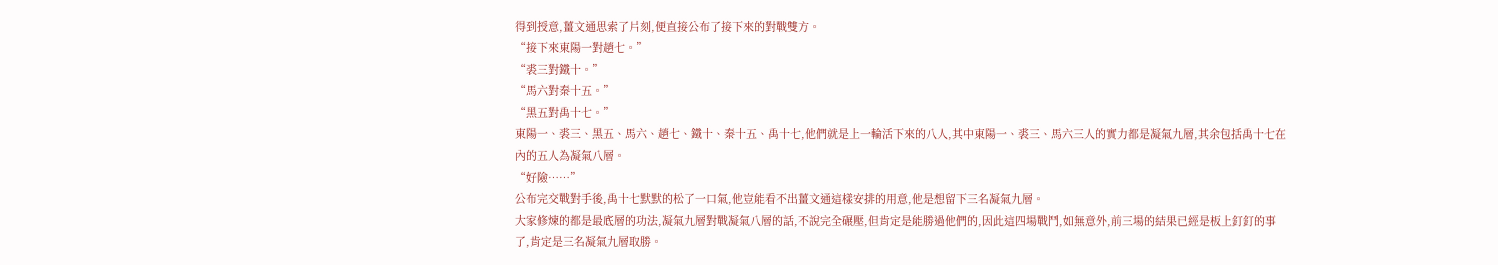得到授意,薑文通思索了片刻,便直接公布了接下來的對戰雙方。
“接下來東陽一對趙七。”
“裘三對鐵十。”
“馬六對秦十五。”
“黑五對禹十七。”
東陽一、裘三、黑五、馬六、趙七、鐵十、秦十五、禹十七,他們就是上一輪活下來的八人,其中東陽一、裘三、馬六三人的實力都是凝氣九層,其余包括禹十七在內的五人為凝氣八層。
“好險……”
公布完交戰對手後,禹十七默默的松了一口氣,他豈能看不出薑文通這樣安排的用意,他是想留下三名凝氣九層。
大家修煉的都是最底層的功法,凝氣九層對戰凝氣八層的話,不說完全碾壓,但肯定是能勝過他們的,因此這四場戰鬥,如無意外,前三場的結果已經是板上釘釘的事了,肯定是三名凝氣九層取勝。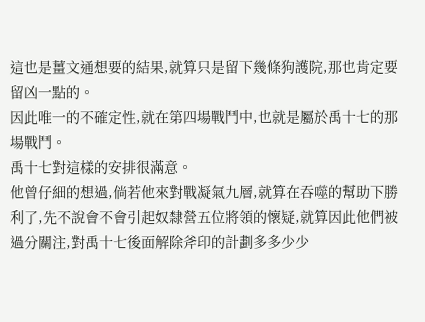這也是薑文通想要的結果,就算只是留下幾條狗護院,那也肯定要留凶一點的。
因此唯一的不確定性,就在第四場戰鬥中,也就是屬於禹十七的那場戰鬥。
禹十七對這樣的安排很滿意。
他曾仔細的想過,倘若他來對戰凝氣九層,就算在吞噬的幫助下勝利了,先不說會不會引起奴隸營五位將領的懷疑,就算因此他們被過分關注,對禹十七後面解除斧印的計劃多多少少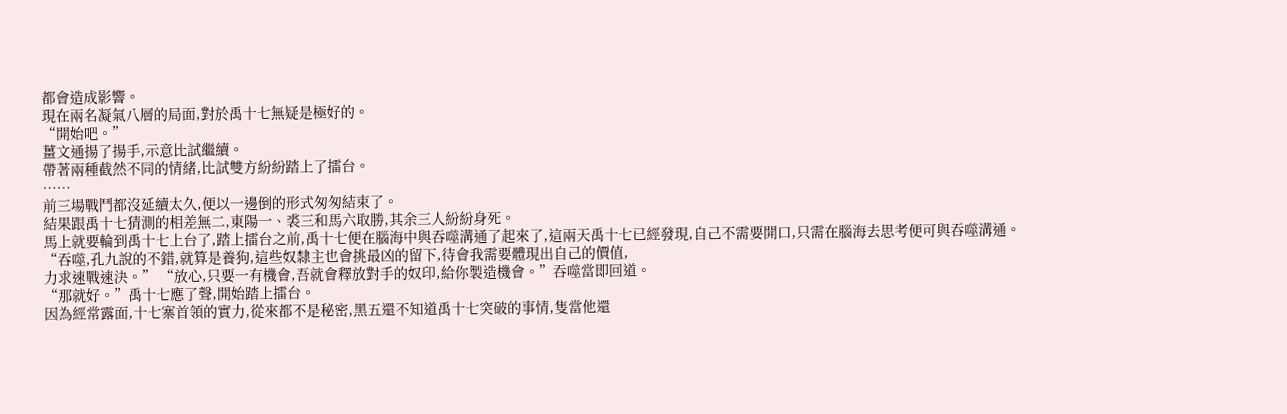都會造成影響。
現在兩名凝氣八層的局面,對於禹十七無疑是極好的。
“開始吧。”
薑文通揚了揚手,示意比試繼續。
帶著兩種截然不同的情緒,比試雙方紛紛踏上了擂台。
……
前三場戰鬥都沒延續太久,便以一邊倒的形式匆匆結束了。
結果跟禹十七猜測的相差無二,東陽一、裘三和馬六取勝,其余三人紛紛身死。
馬上就要輪到禹十七上台了,踏上擂台之前,禹十七便在腦海中與吞噬溝通了起來了,這兩天禹十七已經發現,自己不需要開口,只需在腦海去思考便可與吞噬溝通。
“吞噬,孔九說的不錯,就算是養狗,這些奴隸主也會挑最凶的留下,待會我需要體現出自己的價值,
力求速戰速決。” “放心,只要一有機會,吾就會釋放對手的奴印,給你製造機會。”吞噬當即回道。
“那就好。”禹十七應了聲,開始踏上擂台。
因為經常露面,十七寨首領的實力,從來都不是秘密,黑五還不知道禹十七突破的事情,隻當他還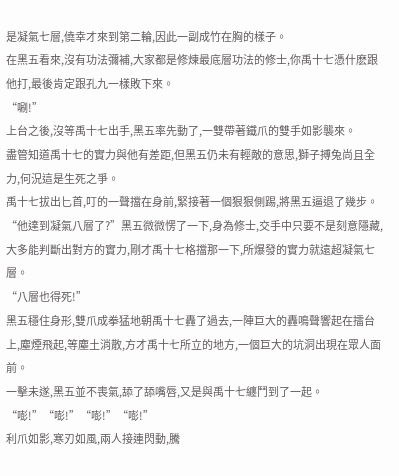是凝氣七層,僥幸才來到第二輪,因此一副成竹在胸的樣子。
在黑五看來,沒有功法彌補,大家都是修煉最底層功法的修士,你禹十七憑什麽跟他打,最後肯定跟孔九一樣敗下來。
“唰!”
上台之後,沒等禹十七出手,黑五率先動了,一雙帶著鐵爪的雙手如影襲來。
盡管知道禹十七的實力與他有差距,但黑五仍未有輕敵的意思,獅子搏兔尚且全力,何況這是生死之爭。
禹十七拔出匕首,叮的一聲擋在身前,緊接著一個狠狠側踢,將黑五逼退了幾步。
“他達到凝氣八層了?”黑五微微愣了一下,身為修士,交手中只要不是刻意隱藏,大多能判斷出對方的實力,剛才禹十七格擋那一下,所爆發的實力就遠超凝氣七層。
“八層也得死!”
黑五穩住身形,雙爪成拳猛地朝禹十七轟了過去,一陣巨大的轟鳴聲響起在擂台上,塵煙飛起,等塵土消散,方才禹十七所立的地方,一個巨大的坑洞出現在眾人面前。
一擊未遂,黑五並不喪氣,舔了舔嘴唇,又是與禹十七纏鬥到了一起。
“嘭!”“嘭!”“嘭!”“嘭!”
利爪如影,寒刃如風,兩人接連閃動,騰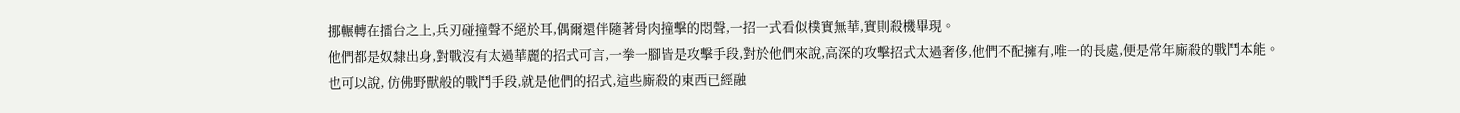挪輾轉在擂台之上,兵刃碰撞聲不絕於耳,偶爾還伴隨著骨肉撞擊的悶聲,一招一式看似樸實無華,實則殺機畢現。
他們都是奴隸出身,對戰沒有太過華麗的招式可言,一拳一腳皆是攻擊手段,對於他們來說,高深的攻擊招式太過奢侈,他們不配擁有,唯一的長處,便是常年廝殺的戰鬥本能。
也可以說, 仿佛野獸般的戰鬥手段,就是他們的招式,這些廝殺的東西已經融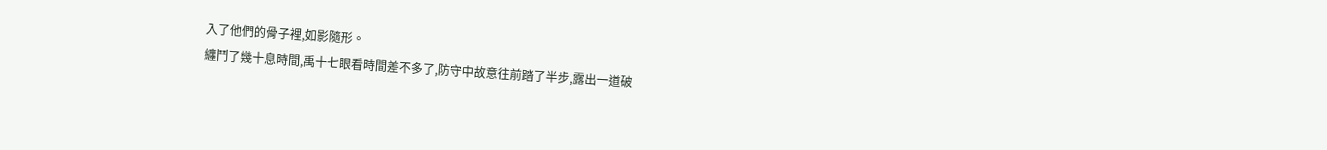入了他們的骨子裡,如影隨形。
纏鬥了幾十息時間,禹十七眼看時間差不多了,防守中故意往前踏了半步,露出一道破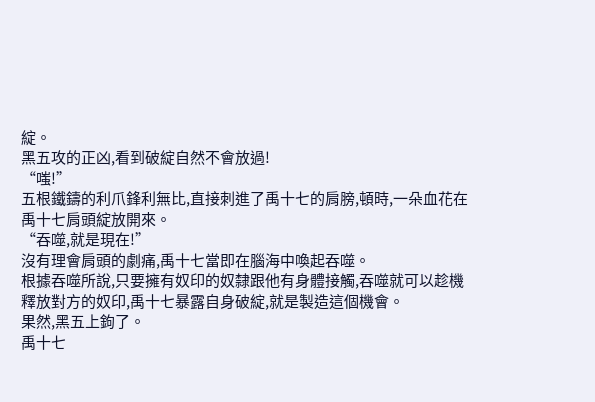綻。
黑五攻的正凶,看到破綻自然不會放過!
“嗤!”
五根鐵鑄的利爪鋒利無比,直接刺進了禹十七的肩膀,頓時,一朵血花在禹十七肩頭綻放開來。
“吞噬,就是現在!”
沒有理會肩頭的劇痛,禹十七當即在腦海中喚起吞噬。
根據吞噬所說,只要擁有奴印的奴隸跟他有身體接觸,吞噬就可以趁機釋放對方的奴印,禹十七暴露自身破綻,就是製造這個機會。
果然,黑五上鉤了。
禹十七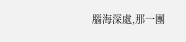腦海深處,那一團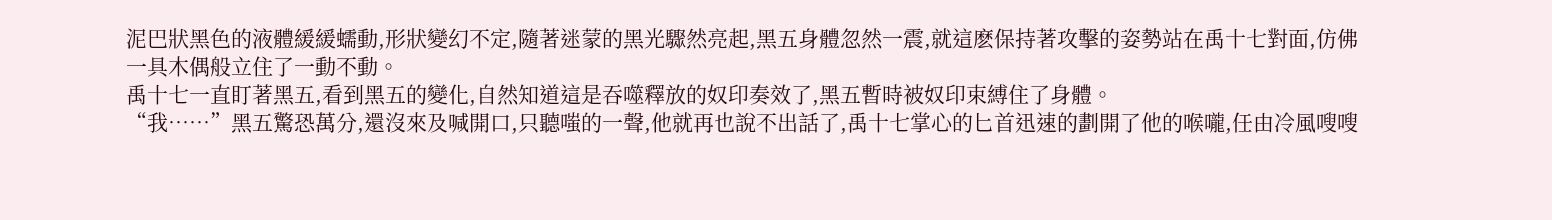泥巴狀黑色的液體緩緩蠕動,形狀變幻不定,隨著迷蒙的黑光驟然亮起,黑五身體忽然一震,就這麽保持著攻擊的姿勢站在禹十七對面,仿佛一具木偶般立住了一動不動。
禹十七一直盯著黑五,看到黑五的變化,自然知道這是吞噬釋放的奴印奏效了,黑五暫時被奴印束縛住了身體。
“我……”黑五驚恐萬分,還沒來及喊開口,只聽嗤的一聲,他就再也說不出話了,禹十七掌心的匕首迅速的劃開了他的喉嚨,任由冷風嗖嗖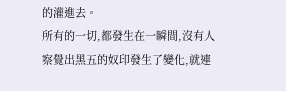的灌進去。
所有的一切,都發生在一瞬間,沒有人察覺出黑五的奴印發生了變化,就連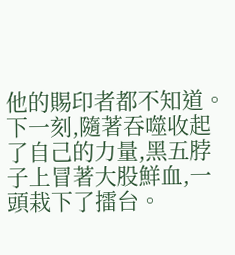他的賜印者都不知道。
下一刻,隨著吞噬收起了自己的力量,黑五脖子上冒著大股鮮血,一頭栽下了擂台。